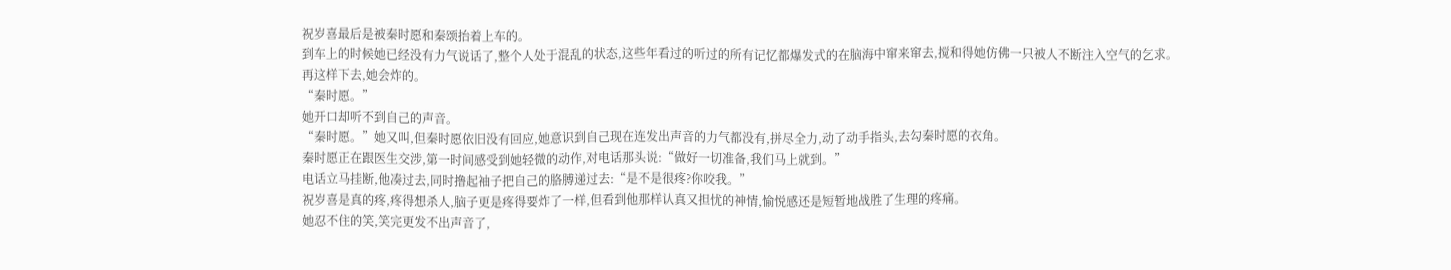祝岁喜最后是被秦时愿和秦颂抬着上车的。
到车上的时候她已经没有力气说话了,整个人处于混乱的状态,这些年看过的听过的所有记忆都爆发式的在脑海中窜来窜去,搅和得她仿佛一只被人不断注入空气的乞求。
再这样下去,她会炸的。
“秦时愿。”
她开口却听不到自己的声音。
“秦时愿。”她又叫,但秦时愿依旧没有回应,她意识到自己现在连发出声音的力气都没有,拼尽全力,动了动手指头,去勾秦时愿的衣角。
秦时愿正在跟医生交涉,第一时间感受到她轻微的动作,对电话那头说:“做好一切准备,我们马上就到。”
电话立马挂断,他凑过去,同时撸起袖子把自己的胳膊递过去:“是不是很疼?你咬我。”
祝岁喜是真的疼,疼得想杀人,脑子更是疼得要炸了一样,但看到他那样认真又担忧的神情,愉悦感还是短暂地战胜了生理的疼痛。
她忍不住的笑,笑完更发不出声音了,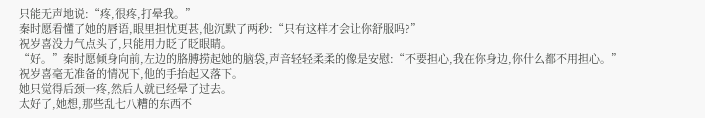只能无声地说:“疼,很疼,打晕我。”
秦时愿看懂了她的唇语,眼里担忧更甚,他沉默了两秒:“只有这样才会让你舒服吗?”
祝岁喜没力气点头了,只能用力眨了眨眼睛。
“好。”秦时愿倾身向前,左边的胳膊捞起她的脑袋,声音轻轻柔柔的像是安慰:“不要担心,我在你身边,你什么都不用担心。”
祝岁喜毫无准备的情况下,他的手抬起又落下。
她只觉得后颈一疼,然后人就已经晕了过去。
太好了,她想,那些乱七八糟的东西不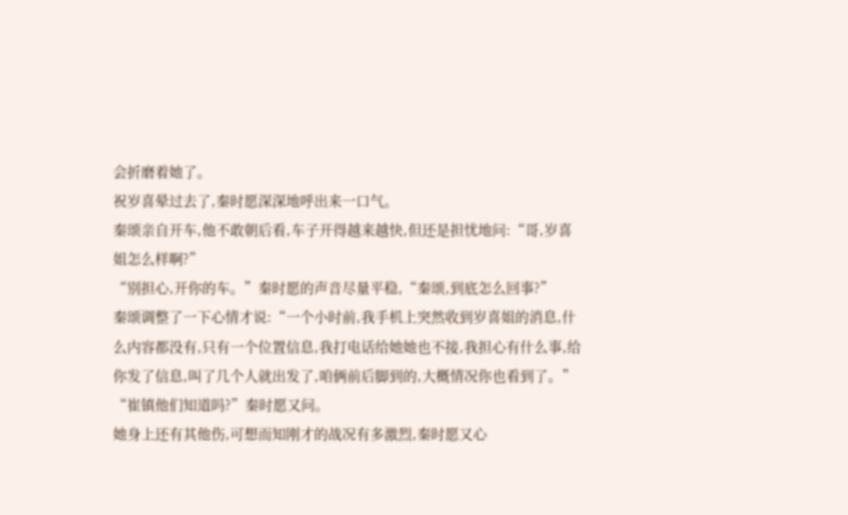会折磨着她了。
祝岁喜晕过去了,秦时愿深深地呼出来一口气。
秦颂亲自开车,他不敢朝后看,车子开得越来越快,但还是担忧地问:“哥,岁喜姐怎么样啊?”
“别担心,开你的车。”秦时愿的声音尽量平稳,“秦颂,到底怎么回事?”
秦颂调整了一下心情才说:“一个小时前,我手机上突然收到岁喜姐的消息,什么内容都没有,只有一个位置信息,我打电话给她她也不接,我担心有什么事,给你发了信息,叫了几个人就出发了,咱俩前后脚到的,大概情况你也看到了。”
“崔镇他们知道吗?”秦时愿又问。
她身上还有其他伤,可想而知刚才的战况有多激烈,秦时愿又心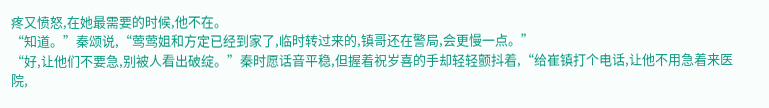疼又愤怒,在她最需要的时候,他不在。
“知道。”秦颂说,“莺莺姐和方定已经到家了,临时转过来的,镇哥还在警局,会更慢一点。”
“好,让他们不要急,别被人看出破绽。”秦时愿话音平稳,但握着祝岁喜的手却轻轻颤抖着,“给崔镇打个电话,让他不用急着来医院,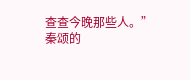查查今晚那些人。”
秦颂的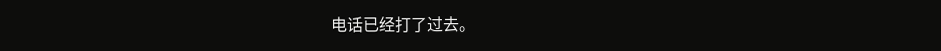电话已经打了过去。